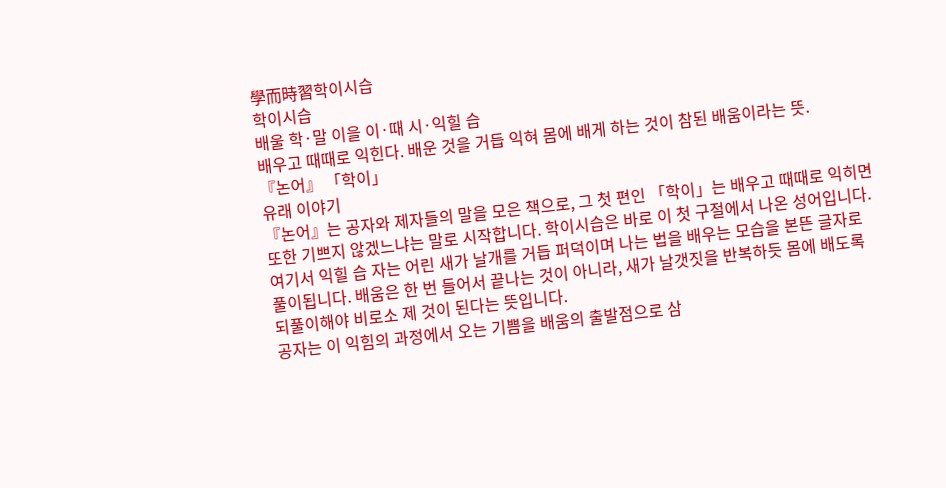學而時習학이시습
학이시습
배울 학·말 이을 이·때 시·익힐 습
배우고 때때로 익힌다. 배운 것을 거듭 익혀 몸에 배게 하는 것이 참된 배움이라는 뜻.
『논어』 「학이」
유래 이야기
『논어』는 공자와 제자들의 말을 모은 책으로, 그 첫 편인 「학이」는 배우고 때때로 익히면 또한 기쁘지 않겠느냐는 말로 시작합니다. 학이시습은 바로 이 첫 구절에서 나온 성어입니다.
여기서 익힐 습 자는 어린 새가 날개를 거듭 퍼덕이며 나는 법을 배우는 모습을 본뜬 글자로 풀이됩니다. 배움은 한 번 들어서 끝나는 것이 아니라, 새가 날갯짓을 반복하듯 몸에 배도록 되풀이해야 비로소 제 것이 된다는 뜻입니다.
공자는 이 익힘의 과정에서 오는 기쁨을 배움의 출발점으로 삼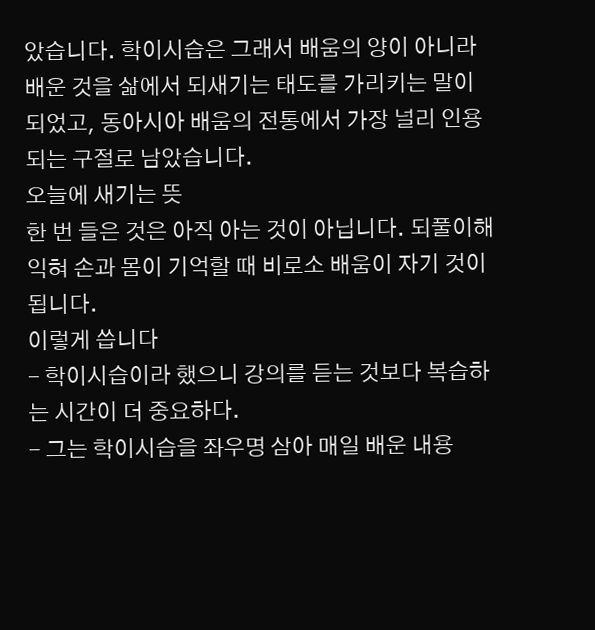았습니다. 학이시습은 그래서 배움의 양이 아니라 배운 것을 삶에서 되새기는 태도를 가리키는 말이 되었고, 동아시아 배움의 전통에서 가장 널리 인용되는 구절로 남았습니다.
오늘에 새기는 뜻
한 번 들은 것은 아직 아는 것이 아닙니다. 되풀이해 익혀 손과 몸이 기억할 때 비로소 배움이 자기 것이 됩니다.
이렇게 씁니다
- 학이시습이라 했으니 강의를 듣는 것보다 복습하는 시간이 더 중요하다.
- 그는 학이시습을 좌우명 삼아 매일 배운 내용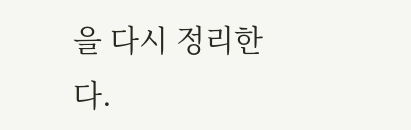을 다시 정리한다.